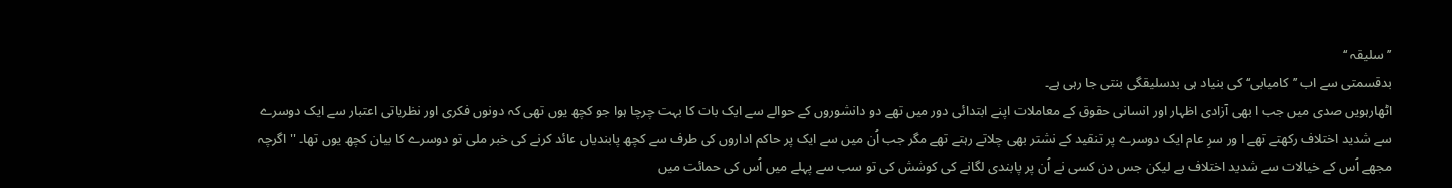’’سلیقہ ‘‘
بدقسمتی سے اب ’’کامیابی‘‘ کی بنیاد ہی بدسلیقگی بنتی جا رہی ہے۔
اٹھارہویں صدی میں جب ا بھی آزادی اظہار اور انسانی حقوق کے معاملات اپنے ابتدائی دور میں تھے دو دانشوروں کے حوالے سے ایک بات کا بہت چرچا ہوا جو کچھ یوں تھی کہ دونوں فکری اور نظریاتی اعتبار سے ایک دوسرے سے شدید اختلاف رکھتے تھے ا ور سرِ عام ایک دوسرے پر تنقید کے نشتر بھی چلاتے رہتے تھے مگر جب اُن میں سے ایک پر حاکم اداروں کی طرف سے کچھ پابندیاں عائد کرنے کی خبر ملی تو دوسرے کا بیان کچھ یوں تھا۔ ''اگرچہ مجھے اُس کے خیالات سے شدید اختلاف ہے لیکن جس دن کسی نے اُن پر پابندی لگانے کی کوشش کی تو سب سے پہلے میں اُس کی حمائت میں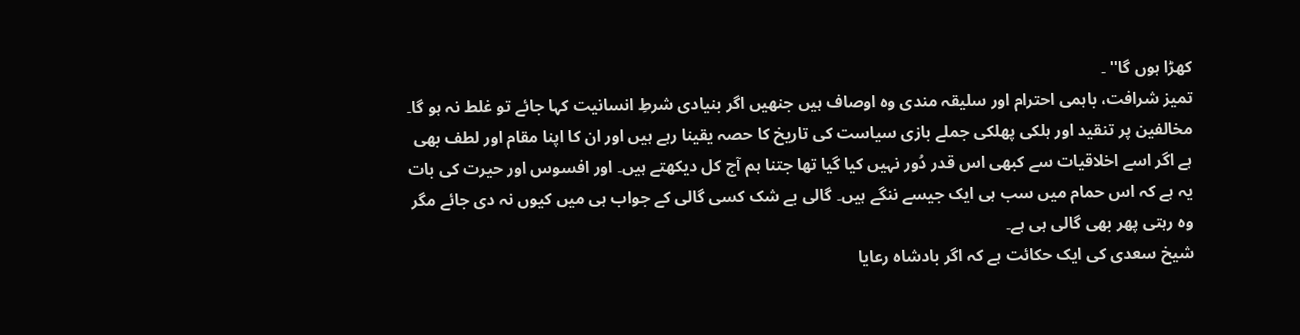کھڑا ہوں گا'' ۔
تمیز شرافت، باہمی احترام اور سلیقہ مندی وہ اوصاف ہیں جنھیں اگر بنیادی شرطِ انسانیت کہا جائے تو غلط نہ ہو گا۔ مخالفین پر تنقید اور ہلکی پھلکی جملے بازی سیاست کی تاریخ کا حصہ یقینا رہے ہیں اور ان کا اپنا مقام اور لطف بھی ہے اگر اسے اخلاقیات سے کبھی اس قدر دُور نہیں کیا گیا تھا جتنا ہم آج کل دیکھتے ہیں۔ اور افسوس اور حیرت کی بات یہ ہے کہ اس حمام میں سب ہی ایک جیسے ننگے ہیں۔ گالی بے شک کسی گالی کے جواب ہی میں کیوں نہ دی جائے مگر وہ رہتی پھر بھی گالی ہی ہے۔
شیخ سعدی کی ایک حکائت ہے کہ اگر بادشاہ رعایا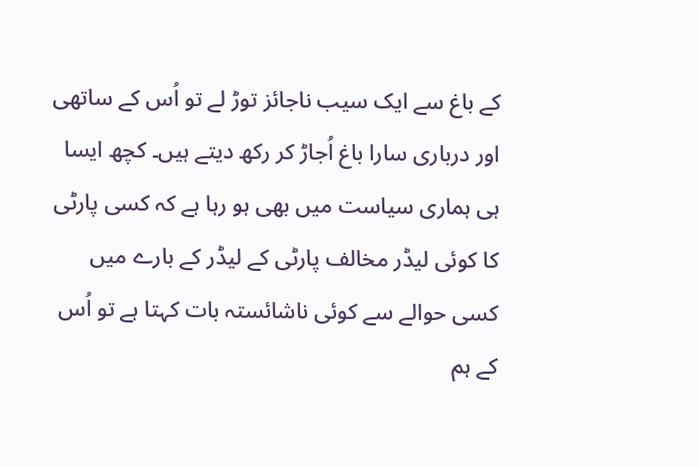کے باغ سے ایک سیب ناجائز توڑ لے تو اُس کے ساتھی اور درباری سارا باغ اُجاڑ کر رکھ دیتے ہیں۔ کچھ ایسا ہی ہماری سیاست میں بھی ہو رہا ہے کہ کسی پارٹی کا کوئی لیڈر مخالف پارٹی کے لیڈر کے بارے میں کسی حوالے سے کوئی ناشائستہ بات کہتا ہے تو اُس کے ہم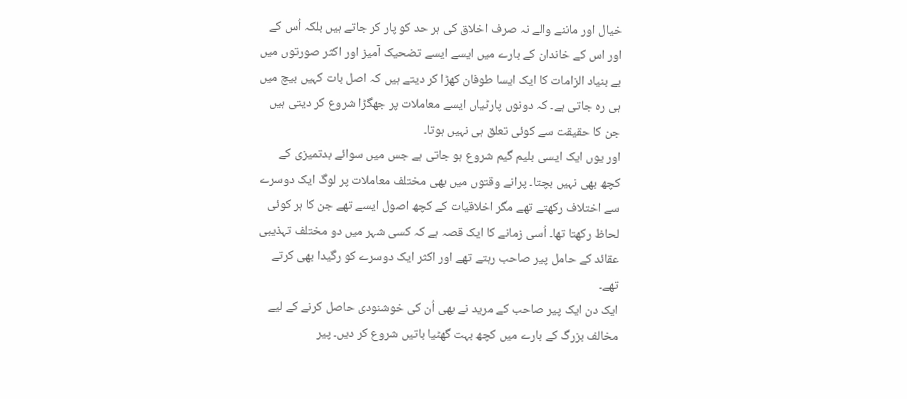خیال اور ماننے والے نہ صرف اخلاق کی ہر حد کو پار کر جاتے ہیں بلکہ اُس کے اور اس کے خاندان کے بارے میں ایسے ایسے تضحیک آمیز اور اکثر صورتوں میں بے بنیاد الزامات کا ایک ایسا طوفان کھڑا کر دیتے ہیں کہ اصل بات کہیں بیچ میں ہی رہ جاتی ہے۔ کہ دونوں پارٹیاں ایسے معاملات پر جھگڑا شروع کر دیتی ہیں جن کا حقیقت سے کوئی تعلق ہی نہیں ہوتا۔
اور یوں ایک ایسی بلیم گیم شروع ہو جاتی ہے جس میں سوائے بدتمیزی کے کچھ بھی نہیں بچتا۔ پرانے وقتوں میں بھی مختلف معاملات پر لوگ ایک دوسرے سے اختلاف رکھتے تھے مگر اخلاقیات کے کچھ اصول ایسے تھے جن کا ہر کوئی لحاظ رکھتا تھا۔ اُسی زمانے کا ایک قصہ ہے کہ کسی شہر میں دو مختلف تہذیبی عقائد کے حامل پیر صاحب رہتے تھے اور اکثر ایک دوسرے کو رگیدا بھی کرتے تھے۔
ایک دن ایک پیر صاحب کے مرید نے بھی اُن کی خوشنودی حاصل کرنے کے لیے مخالف بزرگ کے بارے میں کچھ بہت گھٹیا باتیں شروع کر دیں۔ پیر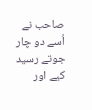صاحب نے اُسے دو چار جوتے رسید کیے اور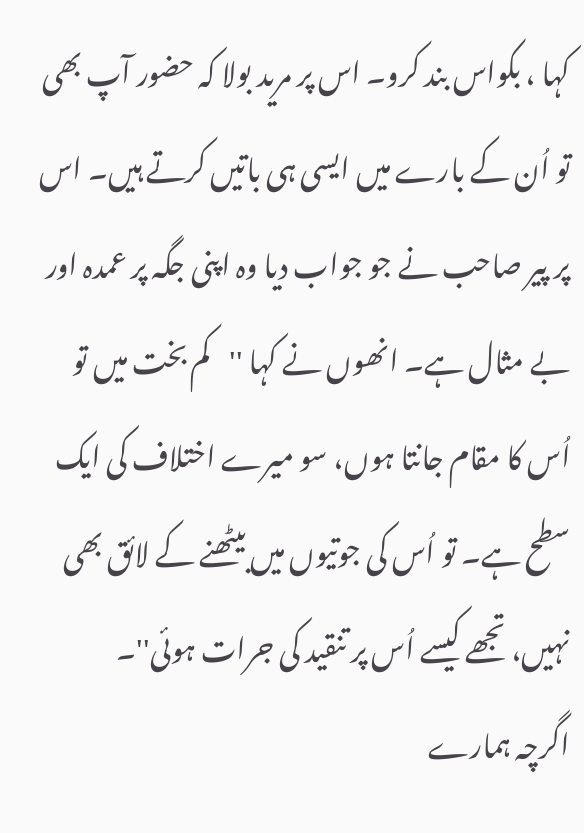کہا ، بکواس بند کرو۔ اس پر مرید بولا کہ حضور آپ بھی تو اُن کے بارے میں ایسی ہی باتیں کرتے ہیں۔ اس پر پیر صاحب نے جو جواب دیا وہ اپنی جگہ پر عمدہ اور بے مثال ہے۔ انھوں نے کہا ''کم بخت میں تو اُس کا مقام جانتا ہوں، سو میرے اختلاف کی ایک سطح ہے۔ تو اُس کی جوتیوں میں بیٹھنے کے لائق بھی نہیں، تجھے کیسے اُس پر تنقید کی جرات ہوئی''۔
اگرچہ ہمارے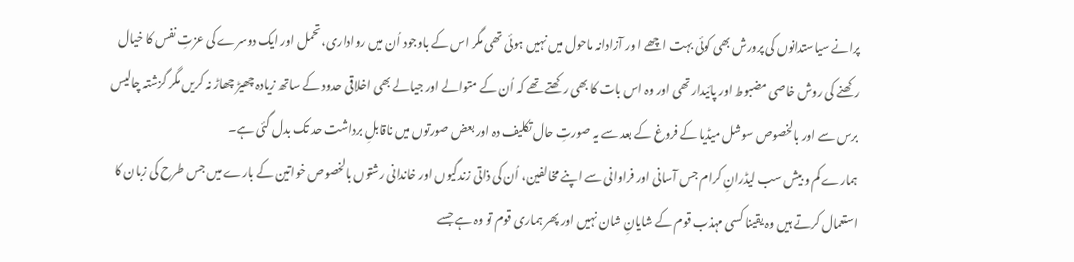پرانے سیاستدانوں کی پرورش بھی کوئی بہت اچھے ا ور آزادانہ ماحول میں نہیں ہوئی تھی مگر اس کے باوجود اُن میں رواداری، تحمل اور ایک دوسرے کی عزتِ نفس کا خیال رکھنے کی روش خاصی مضبوط اور پائیدار تھی اور وہ اس بات کا بھی رکھتے تھے کہ اُن کے متوالے اور جیالے بھی اخلاقی حدود کے ساتھ زیادہ چھیڑ چھاڑ نہ کریں مگر گزشتہ چالیس برس سے اور بالخصوص سوشل میڈیا کے فروغ کے بعد سے یہ صورتِ حال تکلیف دہ اور بعض صورتوں میں ناقابلِ برداشت حد تک بدل گئی ہے۔
ہمارے کم و بیش سب لیڈرانِ کرام جس آسانی اور فراوانی سے اپنے مخالفین، اُن کی ذاتی زندگیوں اور خاندانی رشتوں بالخصوص خواتین کے بارے میں جس طرح کی زبان کا استعمال کرتے ہیں وہ یقینا کسی مہذب قوم کے شایانِ شان نہیں اور پھر ہماری قوم تو وہ ہے جسے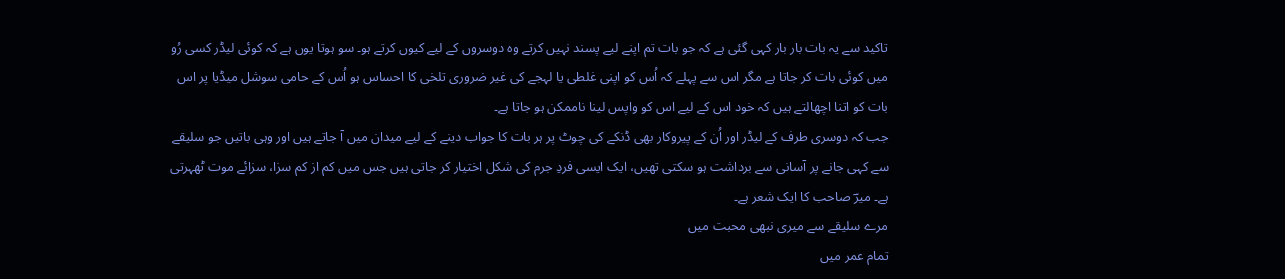تاکید سے یہ بات بار بار کہی گئی ہے کہ جو بات تم اپنے لیے پسند نہیں کرتے وہ دوسروں کے لیے کیوں کرتے ہو۔ سو ہوتا یوں ہے کہ کوئی لیڈر کسی رُو میں کوئی بات کر جاتا ہے مگر اس سے پہلے کہ اُس کو اپنی غلطی یا لہجے کی غیر ضروری تلخی کا احساس ہو اُس کے حامی سوشل میڈیا پر اس بات کو اتنا اچھالتے ہیں کہ خود اس کے لیے اس کو واپس لینا ناممکن ہو جاتا ہے۔
جب کہ دوسری طرف کے لیڈر اور اُن کے پیروکار بھی ڈنکے کی چوٹ پر ہر بات کا جواب دینے کے لیے میدان میں آ جاتے ہیں اور وہی باتیں جو سلیقے سے کہی جانے پر آسانی سے برداشت ہو سکتی تھیں، ایک ایسی فردِ جرم کی شکل اختیار کر جاتی ہیں جس میں کم از کم سزا، سزائے موت ٹھہرتی ہے۔ میرؔ صاحب کا ایک شعر ہے۔
مرے سلیقے سے میری نبھی محبت میں
تمام عمر میں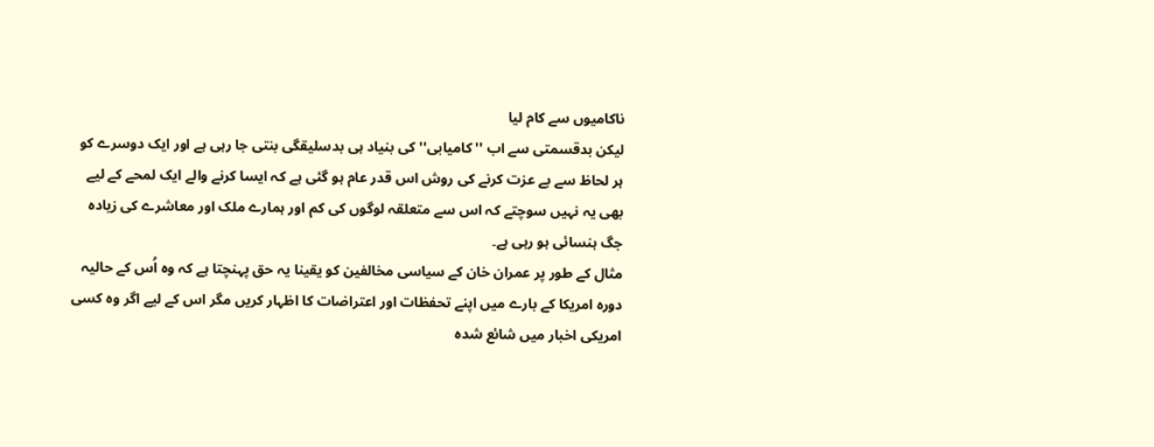ناکامیوں سے کام لیا
لیکن بدقسمتی سے اب ''کامیابی'' کی بنیاد ہی بدسلیقگی بنتی جا رہی ہے اور ایک دوسرے کو ہر لحاظ سے بے عزت کرنے کی روش اس قدر عام ہو گئی ہے کہ ایسا کرنے والے ایک لمحے کے لیے بھی یہ نہیں سوچتے کہ اس سے متعلقہ لوگوں کی کم اور ہمارے ملک اور معاشرے کی زیادہ جگ ہنسائی ہو رہی ہے۔
مثال کے طور پر عمران خان کے سیاسی مخالفین کو یقینا یہ حق پہنچتا ہے کہ وہ اُس کے حالیہ دورہ امریکا کے بارے میں اپنے تحفظات اور اعتراضات کا اظہار کریں مگر اس کے لیے اگر وہ کسی امریکی اخبار میں شائع شدہ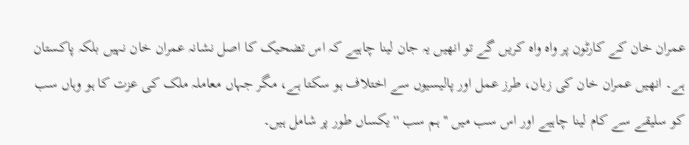عمران خان کے کارٹون پر واہ واہ کریں گے تو انھیں یہ جان لینا چاہیے کہ اس تضحیک کا اصل نشانہ عمران خان نہیں بلکہ پاکستان ہے۔ انھیں عمران خان کی زبان، طرز عمل اور پالیسیوں سے اختلاف ہو سکتا ہے، مگر جہاں معاملہ ملک کی عزت کا ہو وہاں سب کو سلیقے سے کام لینا چاہیے اور اس سب میں ''ہم سب '' یکساں طور پر شامل ہیں۔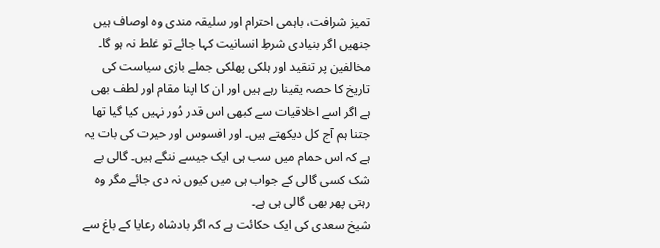تمیز شرافت، باہمی احترام اور سلیقہ مندی وہ اوصاف ہیں جنھیں اگر بنیادی شرطِ انسانیت کہا جائے تو غلط نہ ہو گا۔ مخالفین پر تنقید اور ہلکی پھلکی جملے بازی سیاست کی تاریخ کا حصہ یقینا رہے ہیں اور ان کا اپنا مقام اور لطف بھی ہے اگر اسے اخلاقیات سے کبھی اس قدر دُور نہیں کیا گیا تھا جتنا ہم آج کل دیکھتے ہیں۔ اور افسوس اور حیرت کی بات یہ ہے کہ اس حمام میں سب ہی ایک جیسے ننگے ہیں۔ گالی بے شک کسی گالی کے جواب ہی میں کیوں نہ دی جائے مگر وہ رہتی پھر بھی گالی ہی ہے۔
شیخ سعدی کی ایک حکائت ہے کہ اگر بادشاہ رعایا کے باغ سے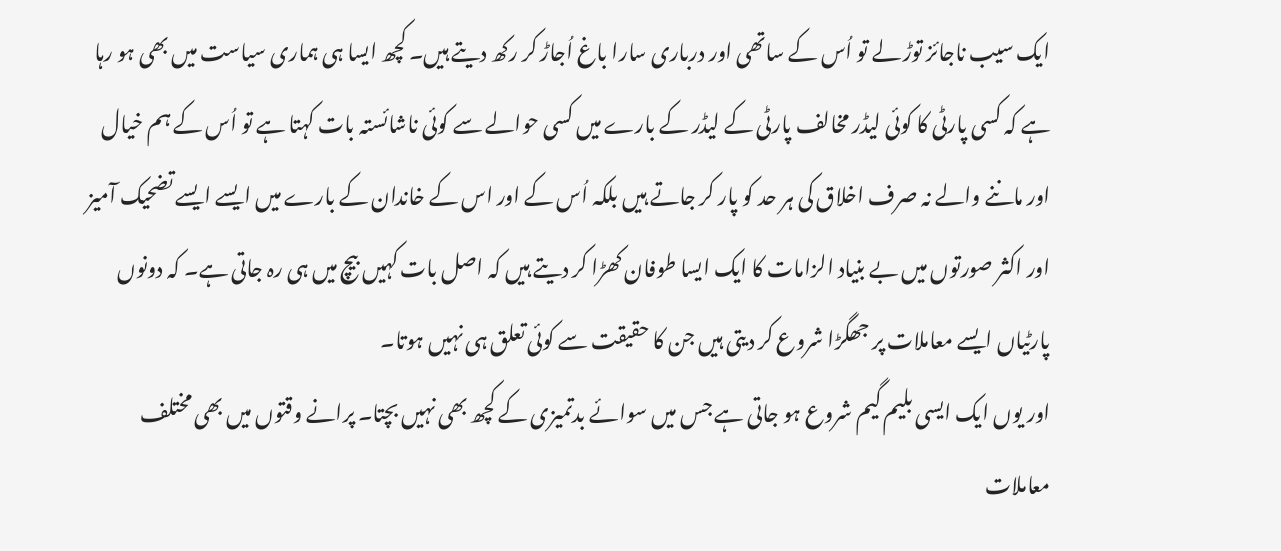ایک سیب ناجائز توڑ لے تو اُس کے ساتھی اور درباری سارا باغ اُجاڑ کر رکھ دیتے ہیں۔ کچھ ایسا ہی ہماری سیاست میں بھی ہو رہا ہے کہ کسی پارٹی کا کوئی لیڈر مخالف پارٹی کے لیڈر کے بارے میں کسی حوالے سے کوئی ناشائستہ بات کہتا ہے تو اُس کے ہم خیال اور ماننے والے نہ صرف اخلاق کی ہر حد کو پار کر جاتے ہیں بلکہ اُس کے اور اس کے خاندان کے بارے میں ایسے ایسے تضحیک آمیز اور اکثر صورتوں میں بے بنیاد الزامات کا ایک ایسا طوفان کھڑا کر دیتے ہیں کہ اصل بات کہیں بیچ میں ہی رہ جاتی ہے۔ کہ دونوں پارٹیاں ایسے معاملات پر جھگڑا شروع کر دیتی ہیں جن کا حقیقت سے کوئی تعلق ہی نہیں ہوتا۔
اور یوں ایک ایسی بلیم گیم شروع ہو جاتی ہے جس میں سوائے بدتمیزی کے کچھ بھی نہیں بچتا۔ پرانے وقتوں میں بھی مختلف معاملات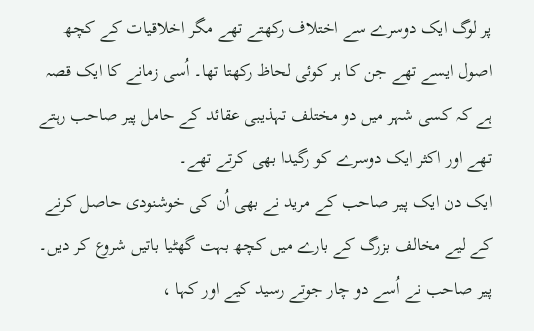پر لوگ ایک دوسرے سے اختلاف رکھتے تھے مگر اخلاقیات کے کچھ اصول ایسے تھے جن کا ہر کوئی لحاظ رکھتا تھا۔ اُسی زمانے کا ایک قصہ ہے کہ کسی شہر میں دو مختلف تہذیبی عقائد کے حامل پیر صاحب رہتے تھے اور اکثر ایک دوسرے کو رگیدا بھی کرتے تھے۔
ایک دن ایک پیر صاحب کے مرید نے بھی اُن کی خوشنودی حاصل کرنے کے لیے مخالف بزرگ کے بارے میں کچھ بہت گھٹیا باتیں شروع کر دیں۔ پیر صاحب نے اُسے دو چار جوتے رسید کیے اور کہا ،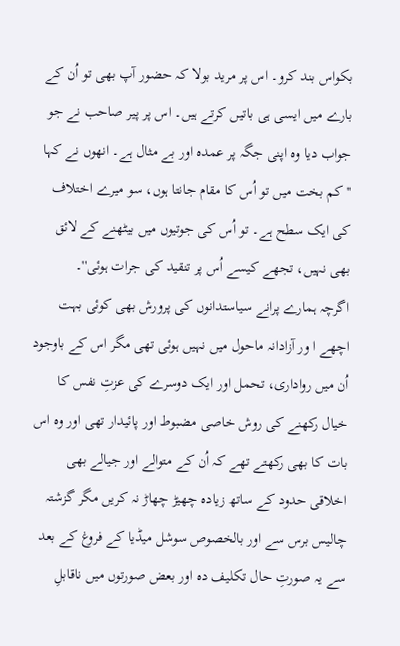بکواس بند کرو۔ اس پر مرید بولا کہ حضور آپ بھی تو اُن کے بارے میں ایسی ہی باتیں کرتے ہیں۔ اس پر پیر صاحب نے جو جواب دیا وہ اپنی جگہ پر عمدہ اور بے مثال ہے۔ انھوں نے کہا ''کم بخت میں تو اُس کا مقام جانتا ہوں، سو میرے اختلاف کی ایک سطح ہے۔ تو اُس کی جوتیوں میں بیٹھنے کے لائق بھی نہیں، تجھے کیسے اُس پر تنقید کی جرات ہوئی''۔
اگرچہ ہمارے پرانے سیاستدانوں کی پرورش بھی کوئی بہت اچھے ا ور آزادانہ ماحول میں نہیں ہوئی تھی مگر اس کے باوجود اُن میں رواداری، تحمل اور ایک دوسرے کی عزتِ نفس کا خیال رکھنے کی روش خاصی مضبوط اور پائیدار تھی اور وہ اس بات کا بھی رکھتے تھے کہ اُن کے متوالے اور جیالے بھی اخلاقی حدود کے ساتھ زیادہ چھیڑ چھاڑ نہ کریں مگر گزشتہ چالیس برس سے اور بالخصوص سوشل میڈیا کے فروغ کے بعد سے یہ صورتِ حال تکلیف دہ اور بعض صورتوں میں ناقابلِ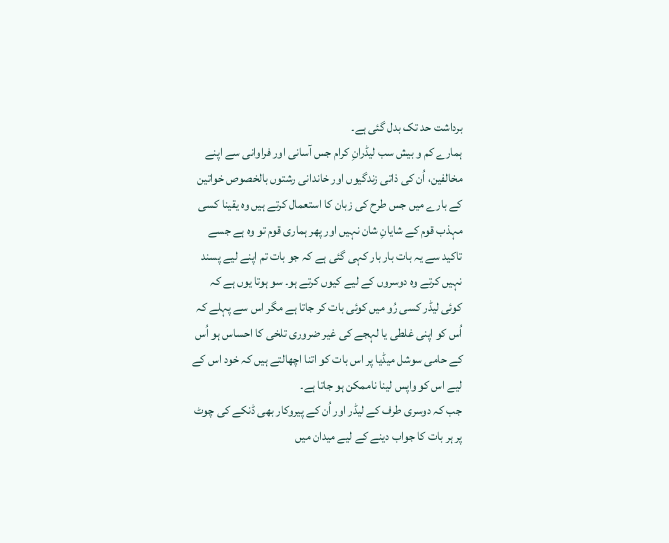برداشت حد تک بدل گئی ہے۔
ہمارے کم و بیش سب لیڈرانِ کرام جس آسانی اور فراوانی سے اپنے مخالفین، اُن کی ذاتی زندگیوں اور خاندانی رشتوں بالخصوص خواتین کے بارے میں جس طرح کی زبان کا استعمال کرتے ہیں وہ یقینا کسی مہذب قوم کے شایانِ شان نہیں اور پھر ہماری قوم تو وہ ہے جسے تاکید سے یہ بات بار بار کہی گئی ہے کہ جو بات تم اپنے لیے پسند نہیں کرتے وہ دوسروں کے لیے کیوں کرتے ہو۔ سو ہوتا یوں ہے کہ کوئی لیڈر کسی رُو میں کوئی بات کر جاتا ہے مگر اس سے پہلے کہ اُس کو اپنی غلطی یا لہجے کی غیر ضروری تلخی کا احساس ہو اُس کے حامی سوشل میڈیا پر اس بات کو اتنا اچھالتے ہیں کہ خود اس کے لیے اس کو واپس لینا ناممکن ہو جاتا ہے۔
جب کہ دوسری طرف کے لیڈر اور اُن کے پیروکار بھی ڈنکے کی چوٹ پر ہر بات کا جواب دینے کے لیے میدان میں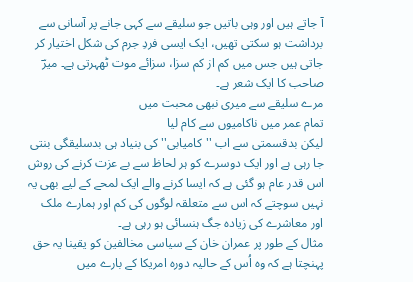آ جاتے ہیں اور وہی باتیں جو سلیقے سے کہی جانے پر آسانی سے برداشت ہو سکتی تھیں، ایک ایسی فردِ جرم کی شکل اختیار کر جاتی ہیں جس میں کم از کم سزا، سزائے موت ٹھہرتی ہے۔ میرؔ صاحب کا ایک شعر ہے۔
مرے سلیقے سے میری نبھی محبت میں
تمام عمر میں ناکامیوں سے کام لیا
لیکن بدقسمتی سے اب ''کامیابی'' کی بنیاد ہی بدسلیقگی بنتی جا رہی ہے اور ایک دوسرے کو ہر لحاظ سے بے عزت کرنے کی روش اس قدر عام ہو گئی ہے کہ ایسا کرنے والے ایک لمحے کے لیے بھی یہ نہیں سوچتے کہ اس سے متعلقہ لوگوں کی کم اور ہمارے ملک اور معاشرے کی زیادہ جگ ہنسائی ہو رہی ہے۔
مثال کے طور پر عمران خان کے سیاسی مخالفین کو یقینا یہ حق پہنچتا ہے کہ وہ اُس کے حالیہ دورہ امریکا کے بارے میں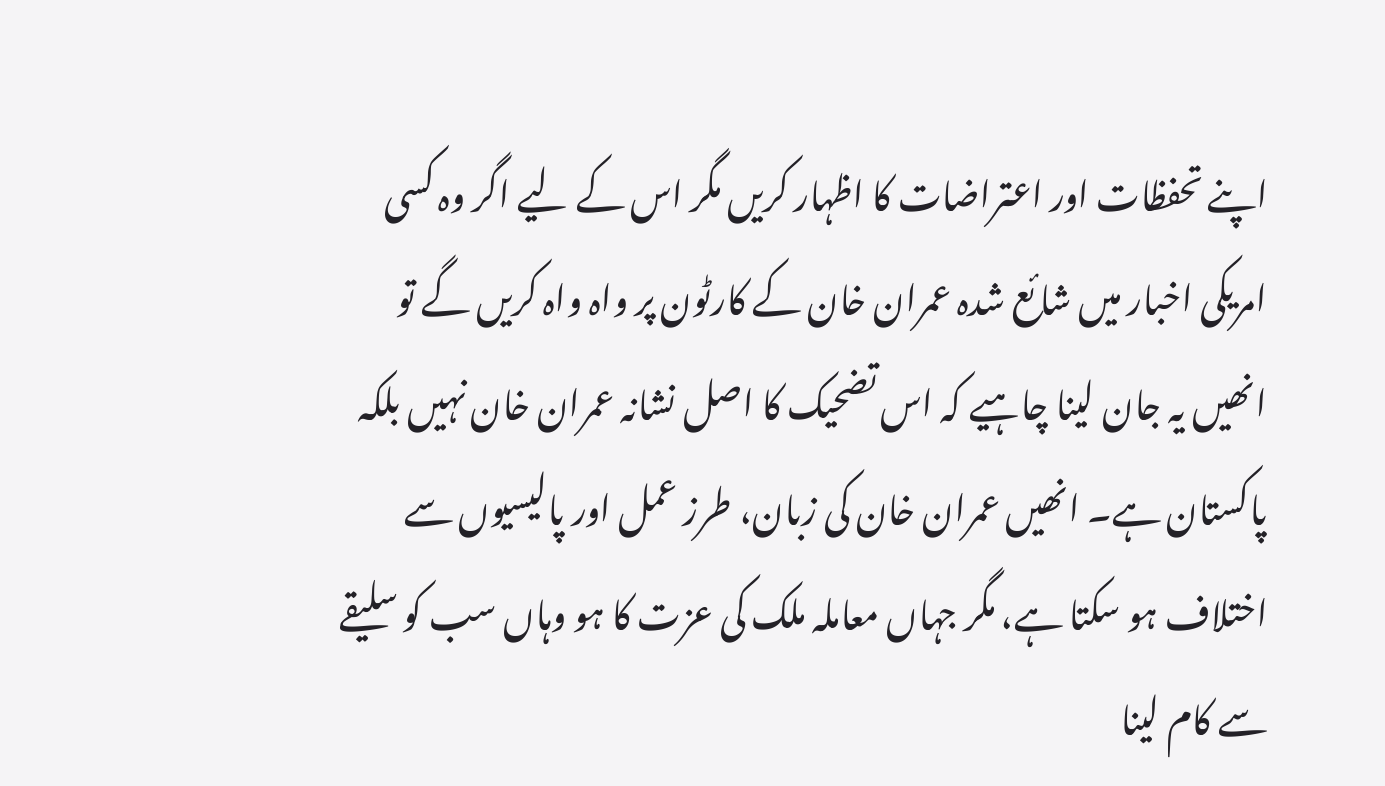اپنے تحفظات اور اعتراضات کا اظہار کریں مگر اس کے لیے اگر وہ کسی امریکی اخبار میں شائع شدہ عمران خان کے کارٹون پر واہ واہ کریں گے تو انھیں یہ جان لینا چاہیے کہ اس تضحیک کا اصل نشانہ عمران خان نہیں بلکہ پاکستان ہے۔ انھیں عمران خان کی زبان، طرز عمل اور پالیسیوں سے اختلاف ہو سکتا ہے، مگر جہاں معاملہ ملک کی عزت کا ہو وہاں سب کو سلیقے سے کام لینا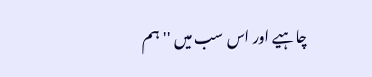چاہیے اور اس سب میں ''ہم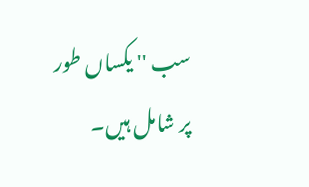سب '' یکساں طور پر شامل ہیں۔